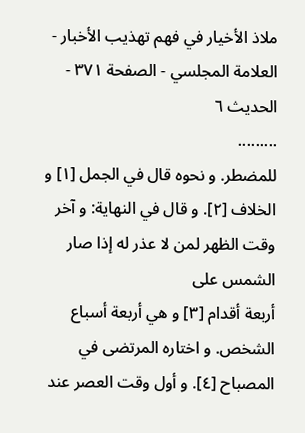ملاذ الأخيار في فهم تهذيب الأخبار - العلامة المجلسي - الصفحة ٣٧١ - الحديث ٦
.........
للمضطر. و نحوه قال في الجمل [١] و الخلاف [٢]. و قال في النهاية: و آخر وقت الظهر لمن لا عذر له إذا صار الشمس على
أربعة أقدام [٣] و هي أربعة أسباع الشخص. و اختاره المرتضى في المصباح [٤]. و أول وقت العصر عند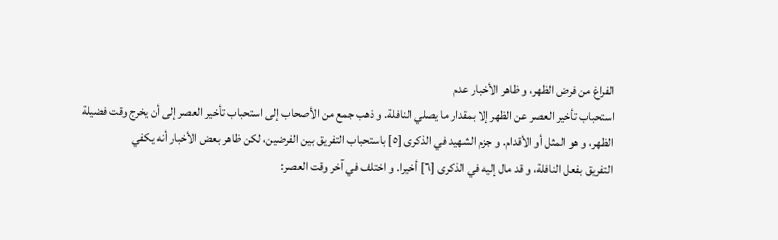الفراغ من فرض الظهر، و ظاهر الأخبار عدم
استحباب تأخير العصر عن الظهر إلا بمقدار ما يصلي النافلة. و ذهب جمع من الأصحاب إلى استحباب تأخير العصر إلى أن يخرج وقت فضيلة
الظهر، و هو المثل أو الأقدام. و جزم الشهيد في الذكرى [٥] باستحباب التفريق بين الفرضين، لكن ظاهر بعض الأخبار أنه يكفي
التفريق بفعل النافلة، و قد مال إليه في الذكرى [٦] أخيرا. و اختلف في آخر وقت العصر: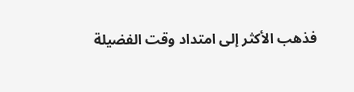فذهب الأكثر إلى امتداد وقت الفضيلة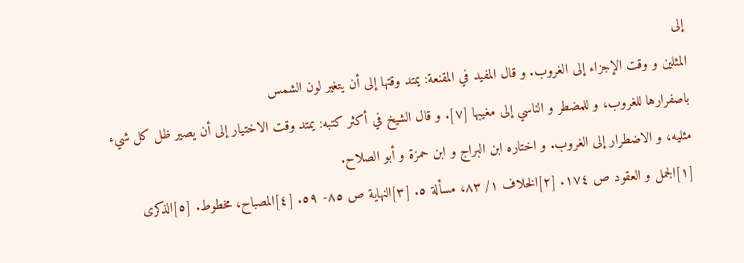إلى
المثلين و وقت الإجزاء إلى الغروب. و قال المفيد في المقنعة: يمتد وقتها إلى أن يتغير لون الشمس
باصفرارها للغروب، و للمضطر و الناسي إلى مغيبها [٧]. و قال الشيخ في أكثر كتبه: يمتد وقت الاختيار إلى أن يصير ظل كل شيء
مثليه، و الاضطرار إلى الغروب. و اختاره ابن البراج و ابن حمزة و أبو الصلاح.
[١]الجمل و العقود ص ١٧٤. [٢]الخلاف ١/ ٨٣، مسألة ٥. [٣]النهاية ص ٨٥- ٥٩. [٤]المصباح، مخطوط. [٥]الذكرى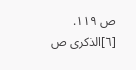ص ١١٩. [٦]الذكرى ص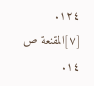١٢٤. [٧]المقنعة ص ١٤.